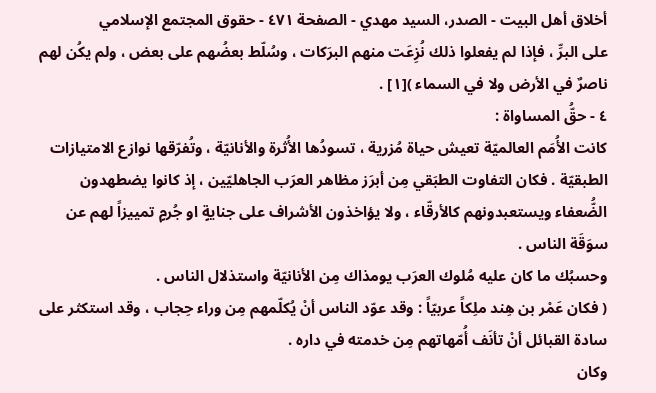أخلاق أهل البيت - الصدر، السيد مهدي - الصفحة ٤٧١ - حقوق المجتمع الإسلامي
على البرِّ ، فإذا لم يفعلوا ذلك نُزِعَت منهم البرَكات ، وسُلّط بعضُهم على بعض ، ولم يكُن لهم ناصرٌ في الأرض ولا في السماء )[١] .
٤ - حقُّ المساواة :
كانت الأُمَم العالميّة تعيش حياة مُزرية ، تسودُها الأُثرة والأنانيّة ، وتُفرّقها نوازع الامتيازات الطبقيّة . فكان التفاوت الطبَقي مِن أبرَز مظاهر العرَب الجاهليّين ، إذ كانوا يضطهدون الضُّعفاء ويستعبدونهم كالأرقّاء ، ولا يؤاخذون الأشراف على جنايةٍ او جُرمٍ تمييزاً لهم عن سوَقَة الناس .
وحسبُك ما كان عليه مُلوك العرَب يومذاك مِن الأنانيّة واستذلال الناس .
( فكان عَمْر بن هِند ملِكاً عربيّاً : وقد عوّد الناس أنْ يُكلّمهم مِن وراء حِجاب ، وقد استكثر على سادة القبائل أنْ تأنَف أُمّهاتهم مِن خدمته في داره .
وكان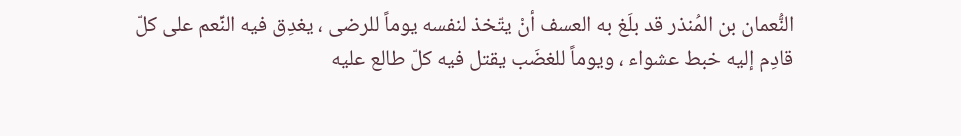النُّعمان بن المُنذر قد بلَغ به العسف أنْ يتّخذ لنفسه يوماً للرضى ، يغدِق فيه النِّعم على كلّ قادِم إليه خبط عشواء ، ويوماً للغضَب يقتل فيه كلّ طالع عليه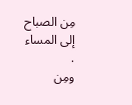مِن الصباح إلى المساء .
ومِن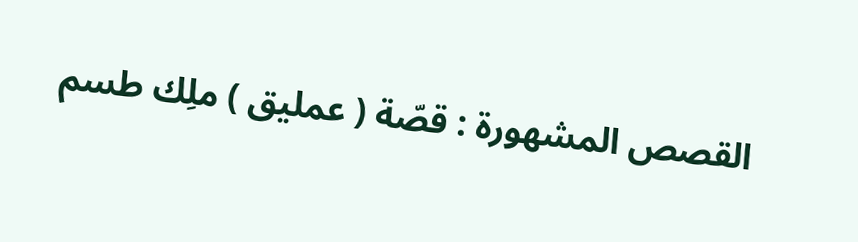القصص المشهورة : قصّة ( عمليق ) ملِك طسم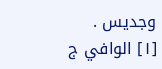وجديس .
[١] الوافي ج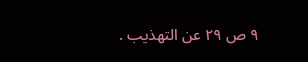٩ ص ٢٩ عن التهذيب .